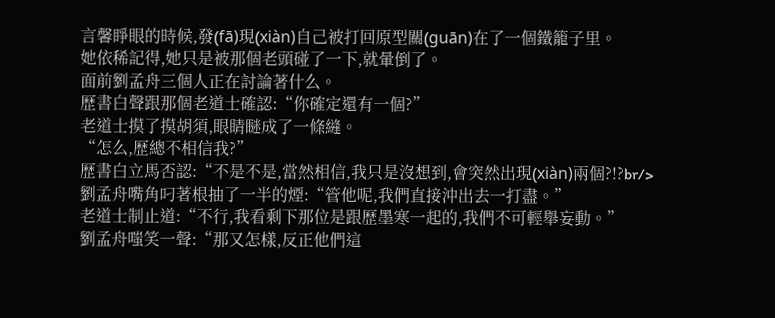言馨睜眼的時候,發(fā)現(xiàn)自己被打回原型關(guān)在了一個鐵籠子里。
她依稀記得,她只是被那個老頭碰了一下,就暈倒了。
面前劉孟舟三個人正在討論著什么。
歷書白聲跟那個老道士確認:“你確定還有一個?”
老道士摸了摸胡須,眼睛瞇成了一條縫。
“怎么,歷總不相信我?”
歷書白立馬否認:“不是不是,當然相信,我只是沒想到,會突然出現(xiàn)兩個?!?br/>
劉孟舟嘴角叼著根抽了一半的煙:“管他呢,我們直接沖出去一打盡。”
老道士制止道:“不行,我看剩下那位是跟歷墨寒一起的,我們不可輕舉妄動。”
劉孟舟嗤笑一聲:“那又怎樣,反正他們這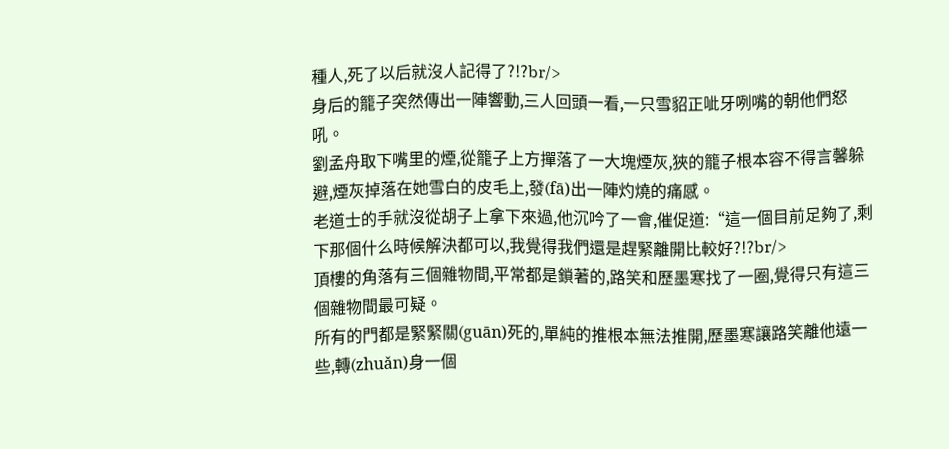種人,死了以后就沒人記得了?!?br/>
身后的籠子突然傳出一陣響動,三人回頭一看,一只雪貂正呲牙咧嘴的朝他們怒吼。
劉孟舟取下嘴里的煙,從籠子上方撣落了一大塊煙灰,狹的籠子根本容不得言馨躲避,煙灰掉落在她雪白的皮毛上,發(fā)出一陣灼燒的痛感。
老道士的手就沒從胡子上拿下來過,他沉吟了一會,催促道:“這一個目前足夠了,剩下那個什么時候解決都可以,我覺得我們還是趕緊離開比較好?!?br/>
頂樓的角落有三個雜物間,平常都是鎖著的,路笑和歷墨寒找了一圈,覺得只有這三個雜物間最可疑。
所有的門都是緊緊關(guān)死的,單純的推根本無法推開,歷墨寒讓路笑離他遠一些,轉(zhuǎn)身一個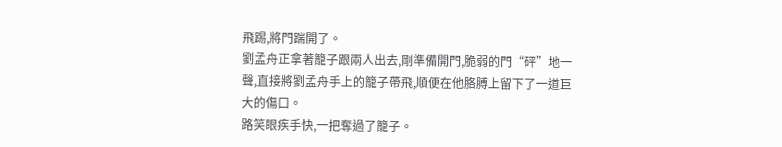飛踢,將門踹開了。
劉孟舟正拿著籠子跟兩人出去,剛準備開門,脆弱的門“砰”地一聲,直接將劉孟舟手上的籠子帶飛,順便在他胳膊上留下了一道巨大的傷口。
路笑眼疾手快,一把奪過了籠子。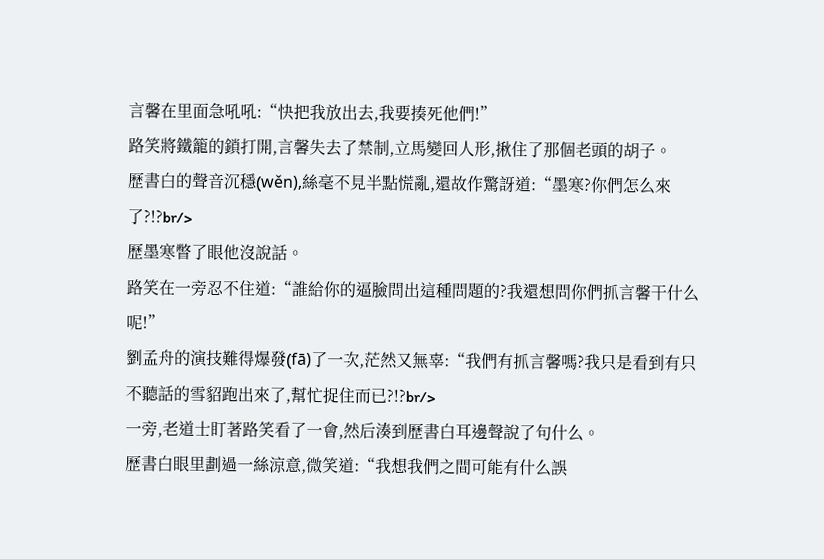言馨在里面急吼吼:“快把我放出去,我要揍死他們!”
路笑將鐵籠的鎖打開,言馨失去了禁制,立馬變回人形,揪住了那個老頭的胡子。
歷書白的聲音沉穩(wěn),絲毫不見半點慌亂,還故作驚訝道:“墨寒?你們怎么來了?!?br/>
歷墨寒瞥了眼他沒說話。
路笑在一旁忍不住道:“誰給你的逼臉問出這種問題的?我還想問你們抓言馨干什么呢!”
劉孟舟的演技難得爆發(fā)了一次,茫然又無辜:“我們有抓言馨嗎?我只是看到有只不聽話的雪貂跑出來了,幫忙捉住而已?!?br/>
一旁,老道士盯著路笑看了一會,然后湊到歷書白耳邊聲說了句什么。
歷書白眼里劃過一絲涼意,微笑道:“我想我們之間可能有什么誤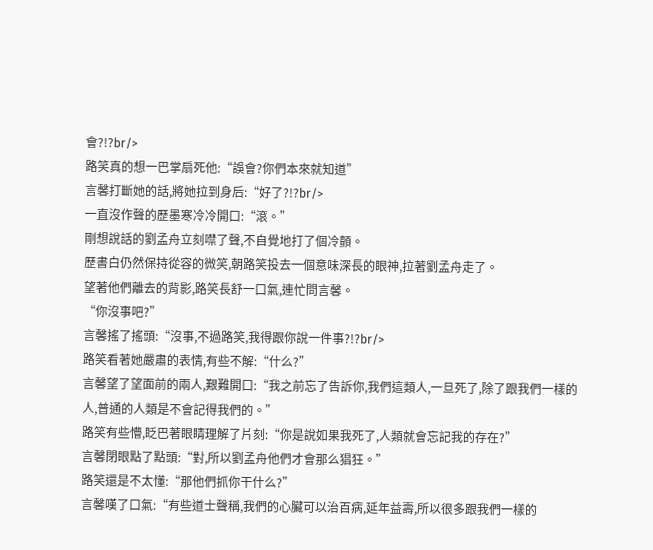會?!?br/>
路笑真的想一巴掌扇死他:“誤會?你們本來就知道”
言馨打斷她的話,將她拉到身后:“好了?!?br/>
一直沒作聲的歷墨寒冷冷開口:“滾。”
剛想說話的劉孟舟立刻噤了聲,不自覺地打了個冷顫。
歷書白仍然保持從容的微笑,朝路笑投去一個意味深長的眼神,拉著劉孟舟走了。
望著他們離去的背影,路笑長舒一口氣,連忙問言馨。
“你沒事吧?”
言馨搖了搖頭:“沒事,不過路笑,我得跟你說一件事?!?br/>
路笑看著她嚴肅的表情,有些不解:“什么?”
言馨望了望面前的兩人,艱難開口:“我之前忘了告訴你,我們這類人,一旦死了,除了跟我們一樣的人,普通的人類是不會記得我們的。”
路笑有些懵,眨巴著眼睛理解了片刻:“你是說如果我死了,人類就會忘記我的存在?”
言馨閉眼點了點頭:“對,所以劉孟舟他們才會那么猖狂。”
路笑還是不太懂:“那他們抓你干什么?”
言馨嘆了口氣:“有些道士聲稱,我們的心臟可以治百病,延年益壽,所以很多跟我們一樣的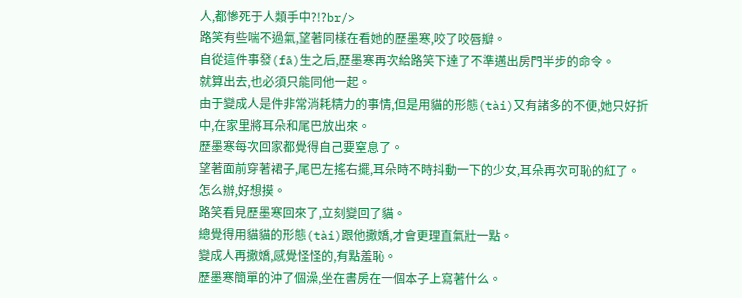人,都慘死于人類手中?!?br/>
路笑有些喘不過氣,望著同樣在看她的歷墨寒,咬了咬唇瓣。
自從這件事發(fā)生之后,歷墨寒再次給路笑下達了不準邁出房門半步的命令。
就算出去,也必須只能同他一起。
由于變成人是件非常消耗精力的事情,但是用貓的形態(tài)又有諸多的不便,她只好折中,在家里將耳朵和尾巴放出來。
歷墨寒每次回家都覺得自己要窒息了。
望著面前穿著裙子,尾巴左搖右擺,耳朵時不時抖動一下的少女,耳朵再次可恥的紅了。
怎么辦,好想摸。
路笑看見歷墨寒回來了,立刻變回了貓。
總覺得用貓貓的形態(tài)跟他撒嬌,才會更理直氣壯一點。
變成人再撒嬌,感覺怪怪的,有點羞恥。
歷墨寒簡單的沖了個澡,坐在書房在一個本子上寫著什么。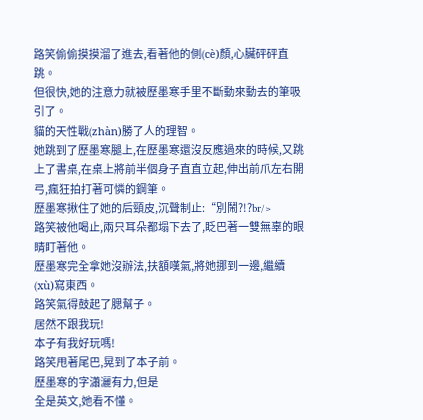路笑偷偷摸摸溜了進去,看著他的側(cè)顏,心臟砰砰直跳。
但很快,她的注意力就被歷墨寒手里不斷動來動去的筆吸引了。
貓的天性戰(zhàn)勝了人的理智。
她跳到了歷墨寒腿上,在歷墨寒還沒反應過來的時候,又跳上了書桌,在桌上將前半個身子直直立起,伸出前爪左右開弓,瘋狂拍打著可憐的鋼筆。
歷墨寒揪住了她的后頸皮,沉聲制止:“別鬧?!?br/>
路笑被他喝止,兩只耳朵都塌下去了,眨巴著一雙無辜的眼睛盯著他。
歷墨寒完全拿她沒辦法,扶額嘆氣,將她挪到一邊,繼續(xù)寫東西。
路笑氣得鼓起了腮幫子。
居然不跟我玩!
本子有我好玩嗎!
路笑甩著尾巴,晃到了本子前。
歷墨寒的字瀟灑有力,但是
全是英文,她看不懂。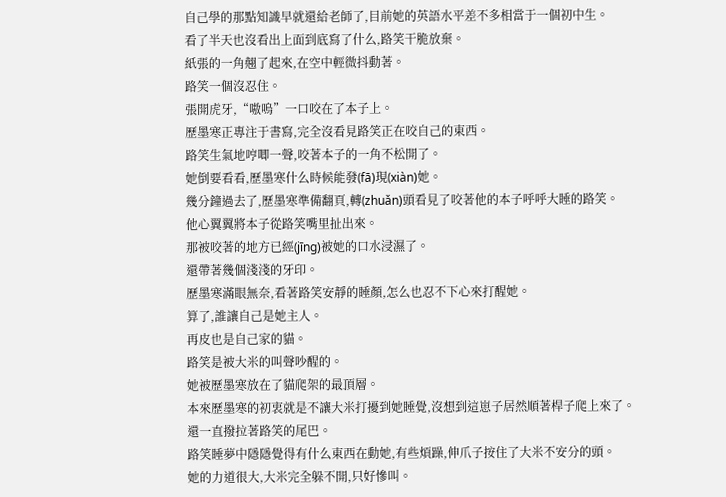自己學的那點知識早就還給老師了,目前她的英語水平差不多相當于一個初中生。
看了半天也沒看出上面到底寫了什么,路笑干脆放棄。
紙張的一角翹了起來,在空中輕微抖動著。
路笑一個沒忍住。
張開虎牙,“嗷嗚”一口咬在了本子上。
歷墨寒正專注于書寫,完全沒看見路笑正在咬自己的東西。
路笑生氣地哼唧一聲,咬著本子的一角不松開了。
她倒要看看,歷墨寒什么時候能發(fā)現(xiàn)她。
幾分鐘過去了,歷墨寒準備翻頁,轉(zhuǎn)頭看見了咬著他的本子呼呼大睡的路笑。
他心翼翼將本子從路笑嘴里扯出來。
那被咬著的地方已經(jīng)被她的口水浸濕了。
還帶著幾個淺淺的牙印。
歷墨寒滿眼無奈,看著路笑安靜的睡顏,怎么也忍不下心來打醒她。
算了,誰讓自己是她主人。
再皮也是自己家的貓。
路笑是被大米的叫聲吵醒的。
她被歷墨寒放在了貓爬架的最頂層。
本來歷墨寒的初衷就是不讓大米打擾到她睡覺,沒想到這崽子居然順著桿子爬上來了。
還一直撥拉著路笑的尾巴。
路笑睡夢中隱隱覺得有什么東西在動她,有些煩躁,伸爪子按住了大米不安分的頭。
她的力道很大,大米完全躲不開,只好慘叫。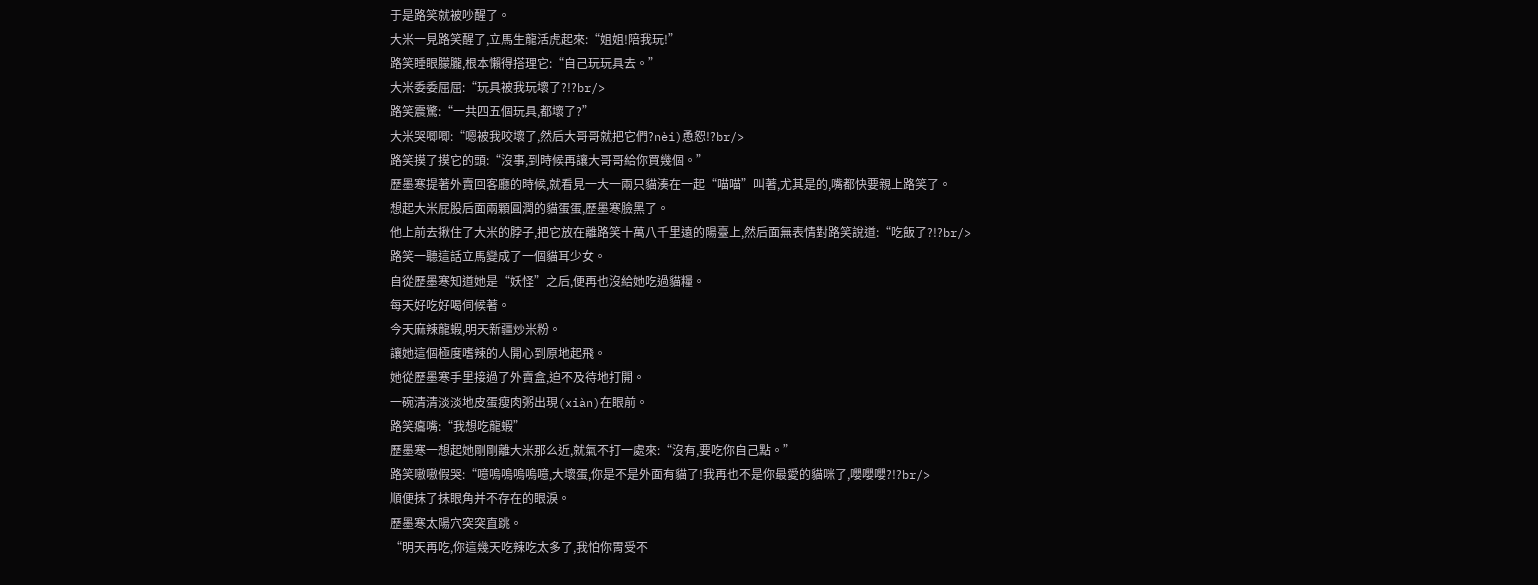于是路笑就被吵醒了。
大米一見路笑醒了,立馬生龍活虎起來:“姐姐!陪我玩!”
路笑睡眼朦朧,根本懶得搭理它:“自己玩玩具去。”
大米委委屈屈:“玩具被我玩壞了?!?br/>
路笑震驚:“一共四五個玩具,都壞了?”
大米哭唧唧:“嗯被我咬壞了,然后大哥哥就把它們?nèi)恿恕!?br/>
路笑摸了摸它的頭:“沒事,到時候再讓大哥哥給你買幾個。”
歷墨寒提著外賣回客廳的時候,就看見一大一兩只貓湊在一起“喵喵”叫著,尤其是的,嘴都快要親上路笑了。
想起大米屁股后面兩顆圓潤的貓蛋蛋,歷墨寒臉黑了。
他上前去揪住了大米的脖子,把它放在離路笑十萬八千里遠的陽臺上,然后面無表情對路笑說道:“吃飯了?!?br/>
路笑一聽這話立馬變成了一個貓耳少女。
自從歷墨寒知道她是“妖怪”之后,便再也沒給她吃過貓糧。
每天好吃好喝伺候著。
今天麻辣龍蝦,明天新疆炒米粉。
讓她這個極度嗜辣的人開心到原地起飛。
她從歷墨寒手里接過了外賣盒,迫不及待地打開。
一碗清清淡淡地皮蛋瘦肉粥出現(xiàn)在眼前。
路笑癟嘴:“我想吃龍蝦”
歷墨寒一想起她剛剛離大米那么近,就氣不打一處來:“沒有,要吃你自己點。”
路笑嗷嗷假哭:“噫嗚嗚嗚嗚噫,大壞蛋,你是不是外面有貓了!我再也不是你最愛的貓咪了,嚶嚶嚶?!?br/>
順便抹了抹眼角并不存在的眼淚。
歷墨寒太陽穴突突直跳。
“明天再吃,你這幾天吃辣吃太多了,我怕你胃受不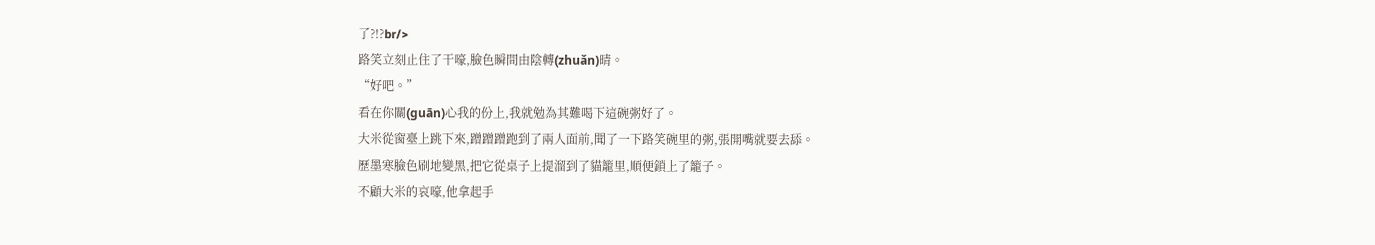了?!?br/>
路笑立刻止住了干嚎,臉色瞬間由陰轉(zhuǎn)晴。
“好吧。”
看在你關(guān)心我的份上,我就勉為其難喝下這碗粥好了。
大米從窗臺上跳下來,蹭蹭蹭跑到了兩人面前,聞了一下路笑碗里的粥,張開嘴就要去舔。
歷墨寒臉色刷地變黑,把它從桌子上提溜到了貓籠里,順便鎖上了籠子。
不顧大米的哀嚎,他拿起手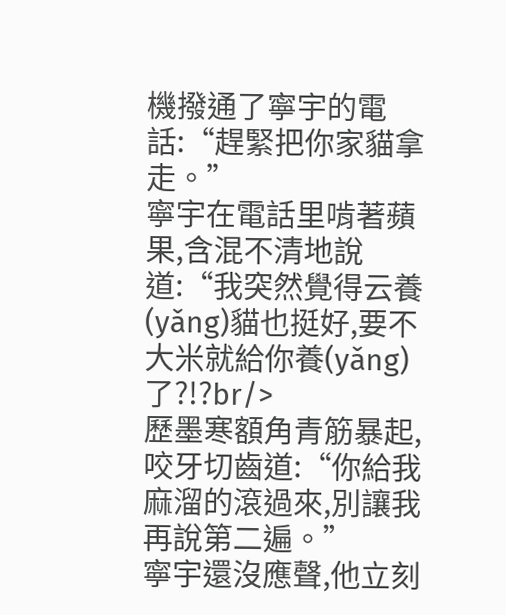機撥通了寧宇的電話:“趕緊把你家貓拿走。”
寧宇在電話里啃著蘋果,含混不清地說道:“我突然覺得云養(yǎng)貓也挺好,要不大米就給你養(yǎng)了?!?br/>
歷墨寒額角青筋暴起,咬牙切齒道:“你給我麻溜的滾過來,別讓我再說第二遍。”
寧宇還沒應聲,他立刻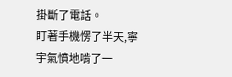掛斷了電話。
盯著手機愣了半天,寧宇氣憤地啃了一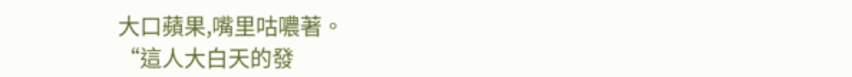大口蘋果,嘴里咕噥著。
“這人大白天的發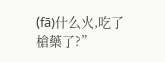(fā)什么火,吃了槍藥了?”